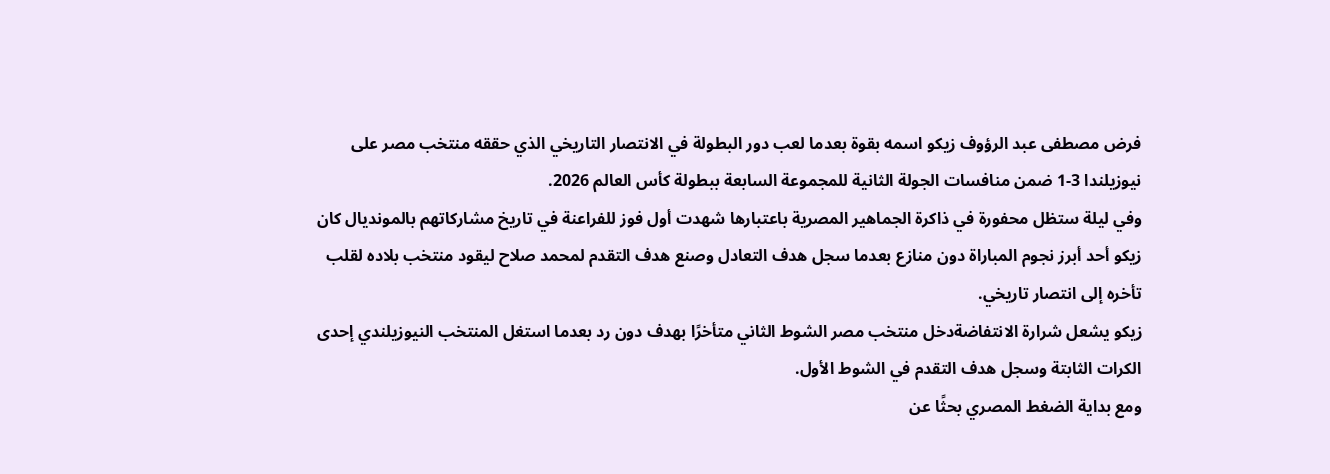فرض مصطفى عبد الرؤوف زيكو اسمه بقوة بعدما لعب دور البطولة في الانتصار التاريخي الذي حققه منتخب مصر على نيوزيلندا 3-1 ضمن منافسات الجولة الثانية للمجموعة السابعة ببطولة كأس العالم 2026.
وفي ليلة ستظل محفورة في ذاكرة الجماهير المصرية باعتبارها شهدت أول فوز للفراعنة في تاريخ مشاركاتهم بالمونديال كان زيكو أحد أبرز نجوم المباراة دون منازع بعدما سجل هدف التعادل وصنع هدف التقدم لمحمد صلاح ليقود منتخب بلاده لقلب تأخره إلى انتصار تاريخي.
زيكو يشعل شرارة الانتفاضةدخل منتخب مصر الشوط الثاني متأخرًا بهدف دون رد بعدما استغل المنتخب النيوزيلندي إحدى الكرات الثابتة وسجل هدف التقدم في الشوط الأول.
ومع بداية الضغط المصري بحثًا عن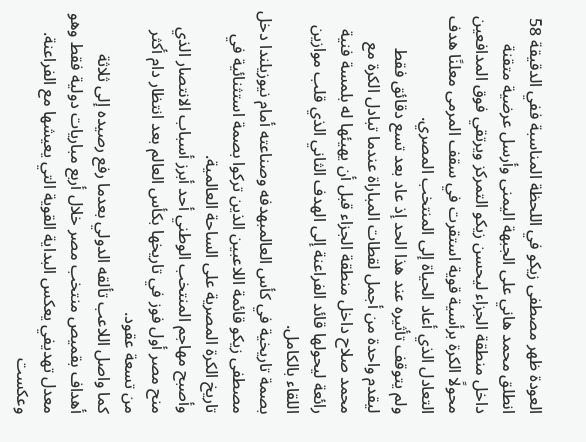العودة ظهر مصطفى زيكو في اللحظة المناسبة ففي الدقيقة 58 انطلق محمد هاني على الجبهة اليمنى وأرسل عرضية متقنة داخل منطقة الجزاء ليحسن زيكو التمركز ويرتقي فوق المدافعين محولًا الكرة برأسية قوية استقرت في سقف المرمى معلنًا هدف التعادل الذي أعاد الحياة إلى المنتخب المصري.
ولم يتوقف تأثيره عند هذا الحد إذ عاد بعد تسع دقائق فقط ليقدم واحدة من أجمل لقطات المباراة عندما تبادل الكرة مع محمد صلاح داخل منطقة الجزاء قبل أن يهيئها له بلمسة فنية رائعة ليحولها قائد الفراعنة إلى الهدف الثاني الذي قلب موازين اللقاء بالكامل.
بصمة تاريخية في كأس العالمبهدفه وصناعته أمام نيوزيلندا دخل مصطفى زيكو قائمة اللاعبين الذين تركوا بصمة استثنائية في تاريخ الكرة المصرية على الساحة العالمية.
وأصبح مهاجم المنتخب الوطني أحد أبرز أسباب الانتصار الذي منح مصر أول فوز في تاريخها بكأس العالم بعد انتظار دام أكثر من تسعة عقود.
كما واصل اللاعب تألقه الدولي بعدما رفع رصيده إلى ثلاثة أهداف بقميص منتخب مصر خلال أربع مباريات دولية فقط وهو معدل تهديفي يعكس البداية القوية التي يعيشها مع الفراعنة.
وعكست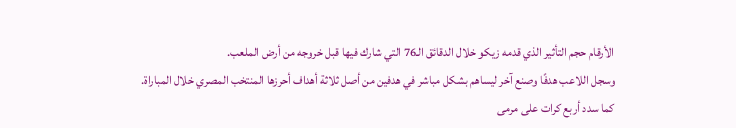الأرقام حجم التأثير الذي قدمه زيكو خلال الدقائق الـ76 التي شارك فيها قبل خروجه من أرض الملعب.
وسجل اللاعب هدفًا وصنع آخر ليساهم بشكل مباشر في هدفين من أصل ثلاثة أهداف أحرزها المنتخب المصري خلال المباراة.
كما سدد أربع كرات على مرمى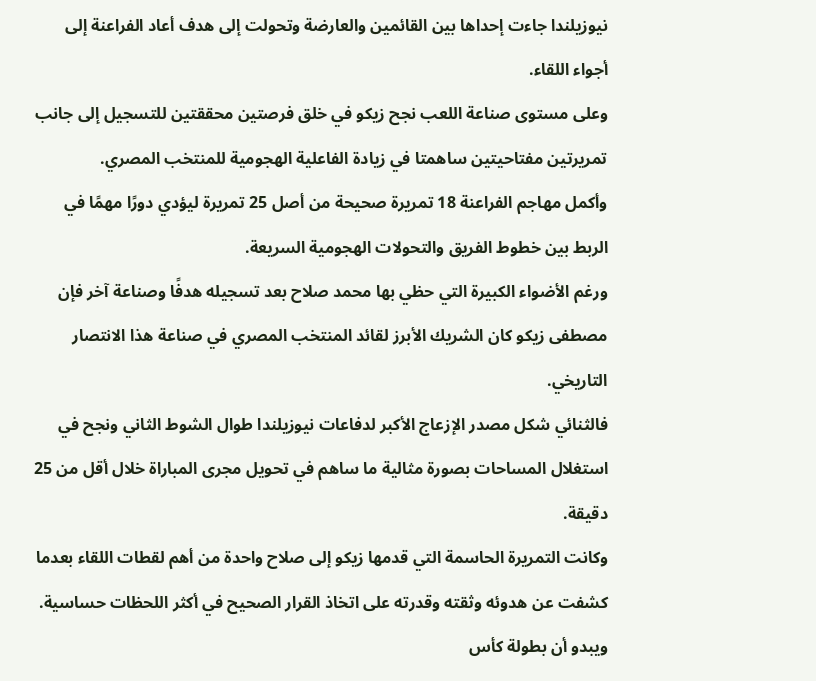نيوزيلندا جاءت إحداها بين القائمين والعارضة وتحولت إلى هدف أعاد الفراعنة إلى أجواء اللقاء.
وعلى مستوى صناعة اللعب نجح زيكو في خلق فرصتين محققتين للتسجيل إلى جانب تمريرتين مفتاحيتين ساهمتا في زيادة الفاعلية الهجومية للمنتخب المصري.
وأكمل مهاجم الفراعنة 18 تمريرة صحيحة من أصل 25 تمريرة ليؤدي دورًا مهمًا في الربط بين خطوط الفريق والتحولات الهجومية السريعة.
ورغم الأضواء الكبيرة التي حظي بها محمد صلاح بعد تسجيله هدفًا وصناعة آخر فإن مصطفى زيكو كان الشريك الأبرز لقائد المنتخب المصري في صناعة هذا الانتصار التاريخي.
فالثنائي شكل مصدر الإزعاج الأكبر لدفاعات نيوزيلندا طوال الشوط الثاني ونجح في استغلال المساحات بصورة مثالية ما ساهم في تحويل مجرى المباراة خلال أقل من 25 دقيقة.
وكانت التمريرة الحاسمة التي قدمها زيكو إلى صلاح واحدة من أهم لقطات اللقاء بعدما كشفت عن هدوئه وثقته وقدرته على اتخاذ القرار الصحيح في أكثر اللحظات حساسية.
ويبدو أن بطولة كأس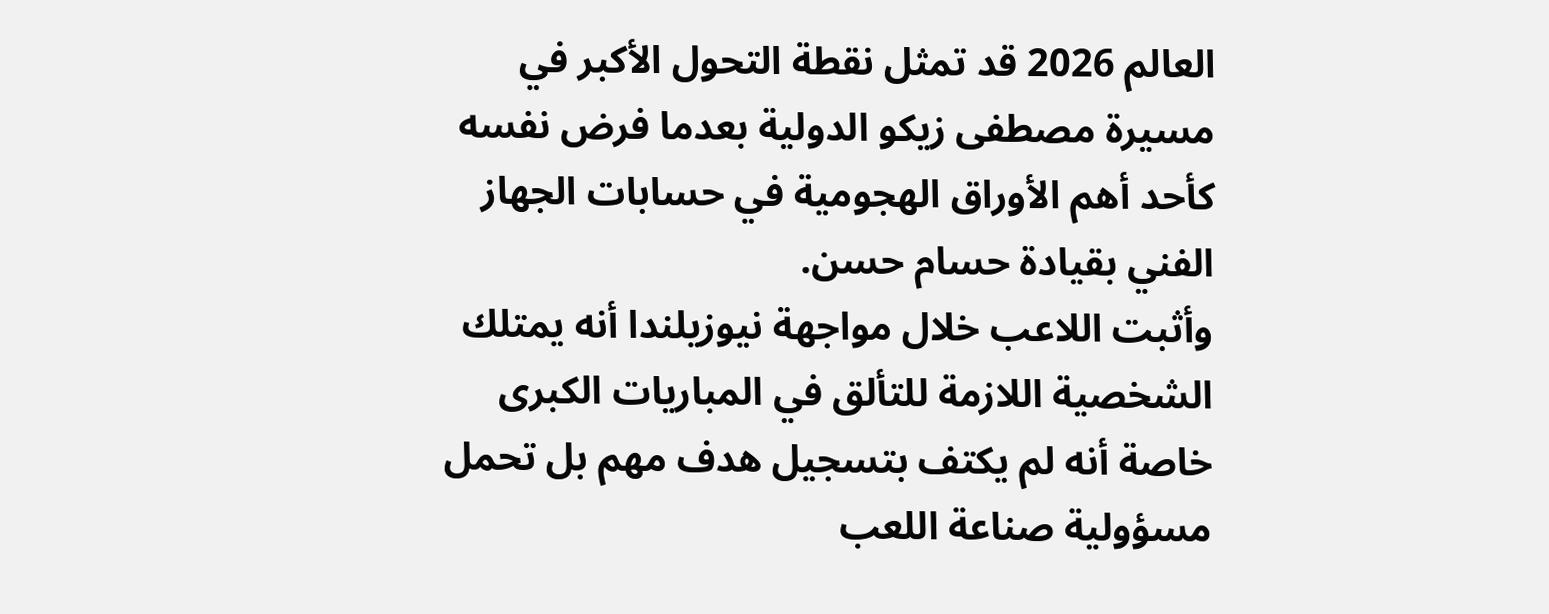العالم 2026 قد تمثل نقطة التحول الأكبر في مسيرة مصطفى زيكو الدولية بعدما فرض نفسه كأحد أهم الأوراق الهجومية في حسابات الجهاز الفني بقيادة حسام حسن.
وأثبت اللاعب خلال مواجهة نيوزيلندا أنه يمتلك الشخصية اللازمة للتألق في المباريات الكبرى خاصة أنه لم يكتف بتسجيل هدف مهم بل تحمل مسؤولية صناعة اللعب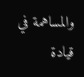والمساهمة في قيادة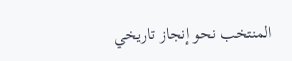المنتخب نحو إنجاز تاريخي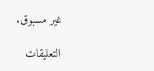غير مسبوق.

التعليقات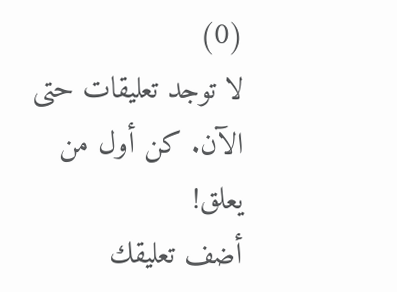(0)
لا توجد تعليقات حتى الآن. كن أول من يعلق!
أضف تعليقك